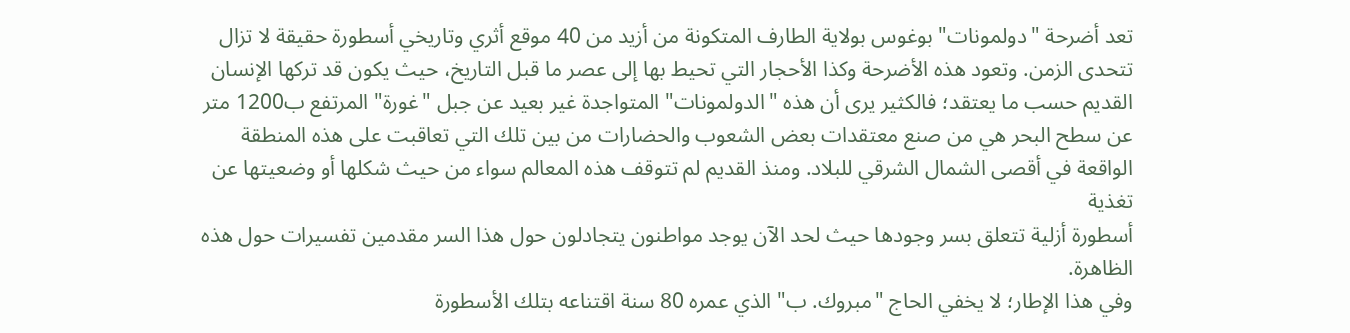تعد أضرحة "دولمونات" بوغوس بولاية الطارف المتكونة من أزيد من 40 موقع أثري وتاريخي أسطورة حقيقة لا تزال تتحدى الزمن. وتعود هذه الأضرحة وكذا الأحجار التي تحيط بها إلى عصر ما قبل التاريخ، حيث يكون قد تركها الإنسان القديم حسب ما يعتقد؛ فالكثير يرى أن هذه "الدولمونات" المتواجدة غير بعيد عن جبل "غورة" المرتفع ب1200 متر عن سطح البحر هي من صنع معتقدات بعض الشعوب والحضارات من بين تلك التي تعاقبت على هذه المنطقة الواقعة في أقصى الشمال الشرقي للبلاد. ومنذ القديم لم تتوقف هذه المعالم سواء من حيث شكلها أو وضعيتها عن تغذية
أسطورة أزلية تتعلق بسر وجودها حيث لحد الآن يوجد مواطنون يتجادلون حول هذا السر مقدمين تفسيرات حول هذه الظاهرة.
وفي هذا الإطار؛ لا يخفي الحاج "مبروك. ب" الذي عمره 80 سنة اقتناعه بتلك الأسطورة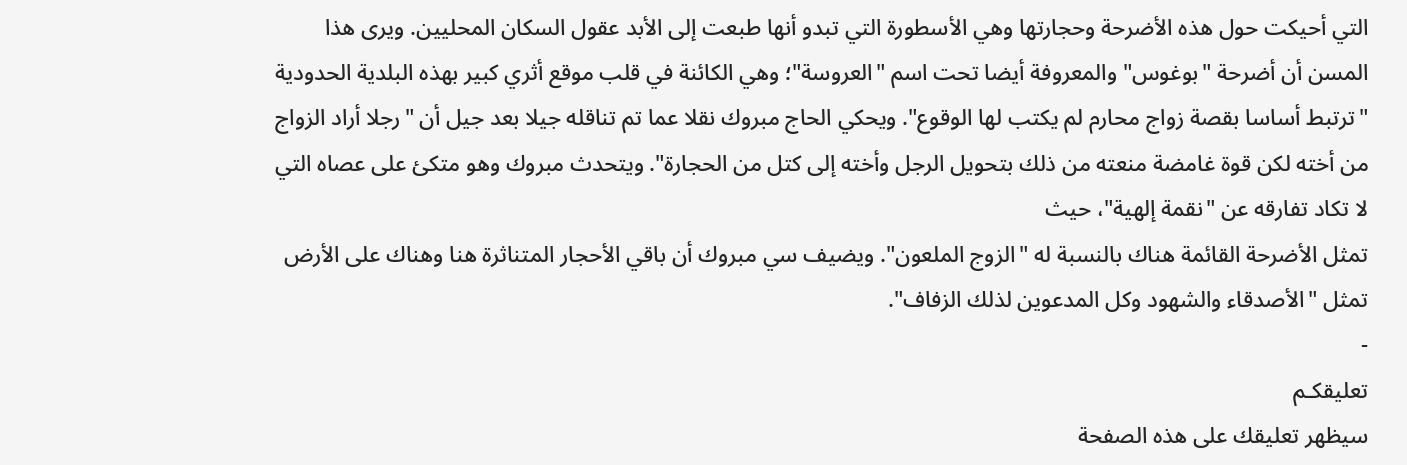التي أحيكت حول هذه الأضرحة وحجارتها وهي الأسطورة التي تبدو أنها طبعت إلى الأبد عقول السكان المحليين. ويرى هذا المسن أن أضرحة "بوغوس" والمعروفة أيضا تحت اسم "العروسة"؛ وهي الكائنة في قلب موقع أثري كبير بهذه البلدية الحدودية "ترتبط أساسا بقصة زواج محارم لم يكتب لها الوقوع". ويحكي الحاج مبروك نقلا عما تم تناقله جيلا بعد جيل أن "رجلا أراد الزواج من أخته لكن قوة غامضة منعته من ذلك بتحويل الرجل وأخته إلى كتل من الحجارة". ويتحدث مبروك وهو متكئ على عصاه التي لا تكاد تفارقه عن "نقمة إلهية"، حيث
تمثل الأضرحة القائمة هناك بالنسبة له "الزوج الملعون". ويضيف سي مبروك أن باقي الأحجار المتناثرة هنا وهناك على الأرض تمثل "الأصدقاء والشهود وكل المدعوين لذلك الزفاف".
-
تعليقكـم
سيظهر تعليقك على هذه الصفحة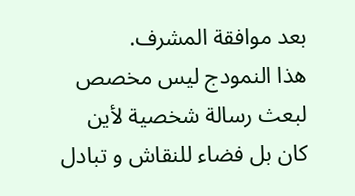بعد موافقة المشرف.
هذا النمودج ليس مخصص لبعث رسالة شخصية لأين كان بل فضاء للنقاش و تبادل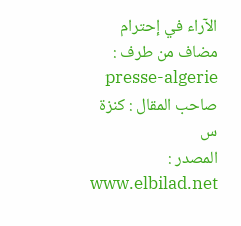الآراء في إحترام
مضاف من طرف : presse-algerie
صاحب المقال : كنزة س
المصدر : www.elbilad.net